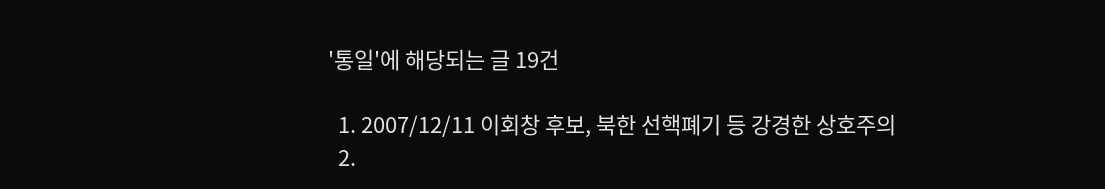'통일'에 해당되는 글 19건

  1. 2007/12/11 이회창 후보, 북한 선핵폐기 등 강경한 상호주의
  2.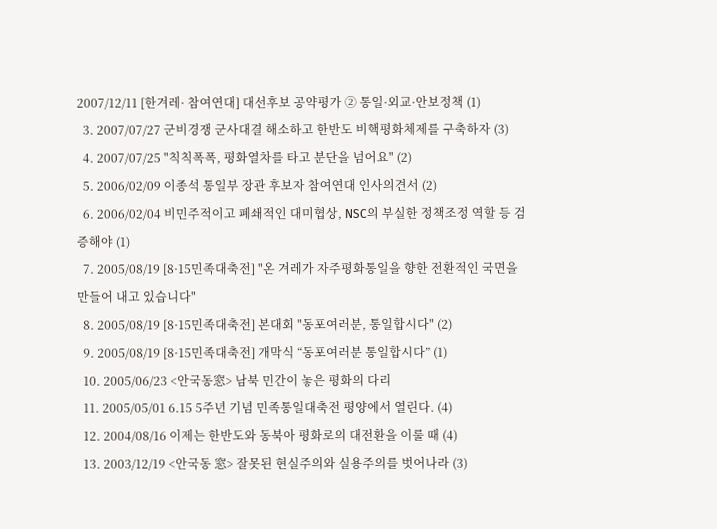2007/12/11 [한겨레· 참여연대] 대선후보 공약평가 ② 통일·외교·안보정책 (1)
  3. 2007/07/27 군비경쟁 군사대결 해소하고 한반도 비핵평화체제를 구축하자 (3)
  4. 2007/07/25 "칙칙폭폭, 평화열차를 타고 분단을 넘어요" (2)
  5. 2006/02/09 이종석 통일부 장관 후보자 참여연대 인사의견서 (2)
  6. 2006/02/04 비민주적이고 폐쇄적인 대미협상, NSC의 부실한 정책조정 역할 등 검증해야 (1)
  7. 2005/08/19 [8·15민족대축전] "온 겨레가 자주평화통일을 향한 전환적인 국면을 만들어 내고 있습니다"
  8. 2005/08/19 [8·15민족대축전] 본대회 "동포여러분, 통일합시다" (2)
  9. 2005/08/19 [8·15민족대축전] 개막식 “동포여러분 통일합시다” (1)
  10. 2005/06/23 <안국동窓> 남북 민간이 놓은 평화의 다리
  11. 2005/05/01 6.15 5주년 기념 민족통일대축전 평양에서 열린다. (4)
  12. 2004/08/16 이제는 한반도와 동북아 평화로의 대전환을 이룰 때 (4)
  13. 2003/12/19 <안국동 窓> 잘못된 현실주의와 실용주의를 벗어나라 (3)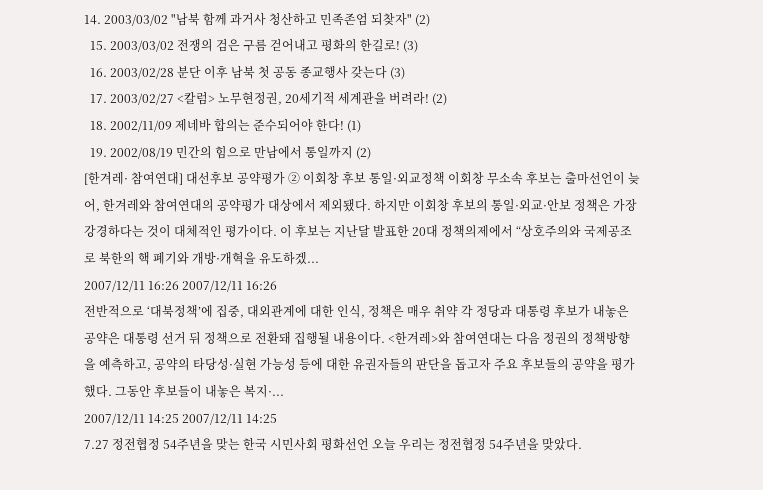14. 2003/03/02 "남북 함께 과거사 청산하고 민족존엄 되찾자" (2)
  15. 2003/03/02 전쟁의 검은 구름 걷어내고 평화의 한길로! (3)
  16. 2003/02/28 분단 이후 남북 첫 공동 종교행사 갖는다 (3)
  17. 2003/02/27 <칼럼> 노무현정권, 20세기적 세계관을 버려라! (2)
  18. 2002/11/09 제네바 합의는 준수되어야 한다! (1)
  19. 2002/08/19 민간의 힘으로 만남에서 통일까지 (2)
[한겨레· 참여연대] 대선후보 공약평가 ② 이회창 후보 통일·외교정책 이회창 무소속 후보는 출마선언이 늦어, 한겨레와 참여연대의 공약평가 대상에서 제외됐다. 하지만 이회창 후보의 통일·외교·안보 정책은 가장 강경하다는 것이 대체적인 평가이다. 이 후보는 지난달 발표한 20대 정책의제에서 “상호주의와 국제공조로 북한의 핵 폐기와 개방·개혁을 유도하겠...
2007/12/11 16:26 2007/12/11 16:26
전반적으로 ‘대북정책’에 집중, 대외관계에 대한 인식, 정책은 매우 취약 각 정당과 대통령 후보가 내놓은 공약은 대통령 선거 뒤 정책으로 전환돼 집행될 내용이다. <한겨레>와 참여연대는 다음 정권의 정책방향을 예측하고, 공약의 타당성·실현 가능성 등에 대한 유권자들의 판단을 돕고자 주요 후보들의 공약을 평가했다. 그동안 후보들이 내놓은 복지·...
2007/12/11 14:25 2007/12/11 14:25
7.27 정전협정 54주년을 맞는 한국 시민사회 평화선언 오늘 우리는 정전협정 54주년을 맞았다.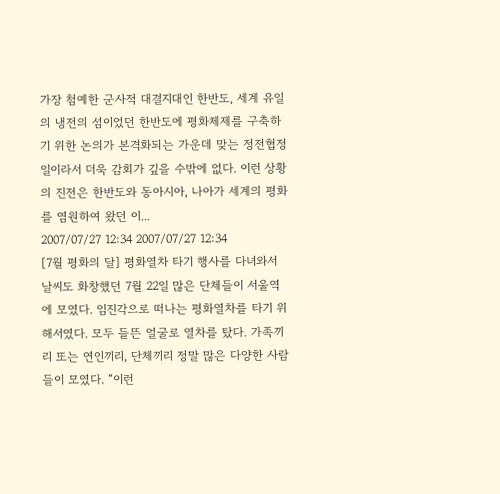가장 첨예한 군사적 대결지대인 한반도, 세계 유일의 냉전의 섬이었던 한반도에 평화체제를 구축하기 위한 논의가 본격화되는 가운데 맞는 정전협정일이라서 더욱 감회가 깊을 수밖에 없다. 이런 상황의 진전은 한반도와 동아시아, 나아가 세계의 평화를 염원하여 왔던 이...
2007/07/27 12:34 2007/07/27 12:34
[7월 평화의 달] 평화열차 타기 행사를 다녀와서 날씨도 화창했던 7월 22일 많은 단체들이 서울역에 모였다. 임진각으로 떠나는 평화열차를 타기 위해서였다. 모두 들뜬 얼굴로 열차를 탔다. 가족끼리 또는 연인끼리, 단체끼리 정말 많은 다양한 사람들이 모였다. “이런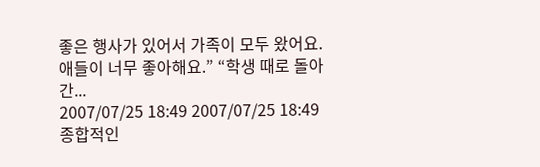좋은 행사가 있어서 가족이 모두 왔어요. 애들이 너무 좋아해요.” “학생 때로 돌아간...
2007/07/25 18:49 2007/07/25 18:49
종합적인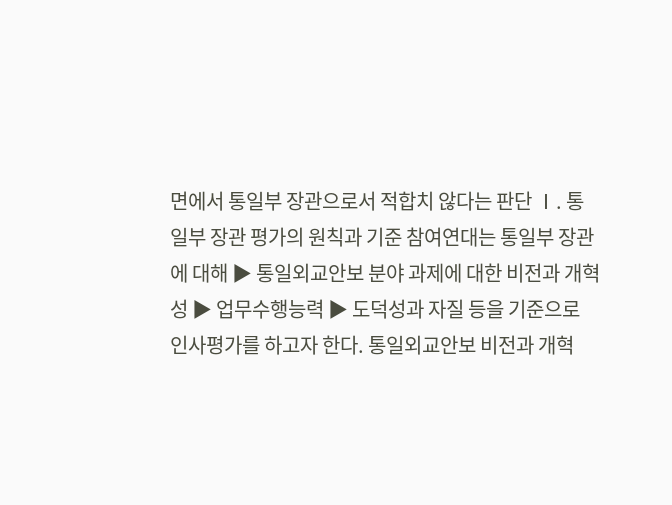면에서 통일부 장관으로서 적합치 않다는 판단 Ⅰ. 통일부 장관 평가의 원칙과 기준 참여연대는 통일부 장관에 대해 ▶ 통일외교안보 분야 과제에 대한 비전과 개혁성 ▶ 업무수행능력 ▶ 도덕성과 자질 등을 기준으로 인사평가를 하고자 한다. 통일외교안보 비전과 개혁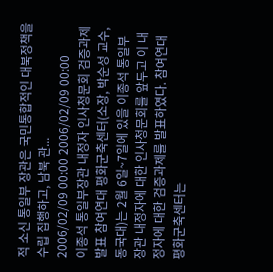적 소신 통일부 장관은 국민통합적인 대북정책을 수립 집행하고, 남북 관...
2006/02/09 00:00 2006/02/09 00:00
이종석 통일부장관 내정자 인사청문회 검증과제 발표 참여연대 평화군축센터(소장, 박순성 교수, 동국대)는 2월 6일~7일에 있을 이종석 통일부 장관 내정자에 대한 인사청문회를 앞두고 이 내정자에 대한 검증과제를 발표하였다. 참여연대 평화군축센터는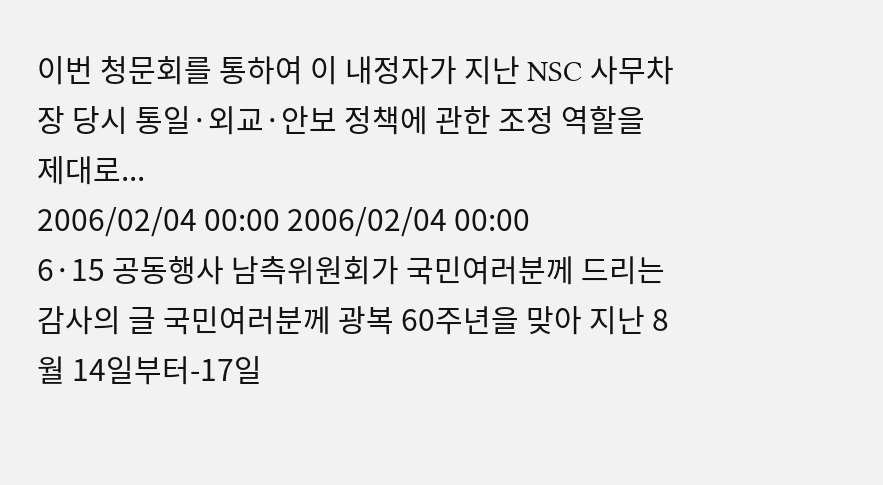이번 청문회를 통하여 이 내정자가 지난 NSC 사무차장 당시 통일·외교·안보 정책에 관한 조정 역할을 제대로...
2006/02/04 00:00 2006/02/04 00:00
6·15 공동행사 남측위원회가 국민여러분께 드리는 감사의 글 국민여러분께 광복 60주년을 맞아 지난 8월 14일부터-17일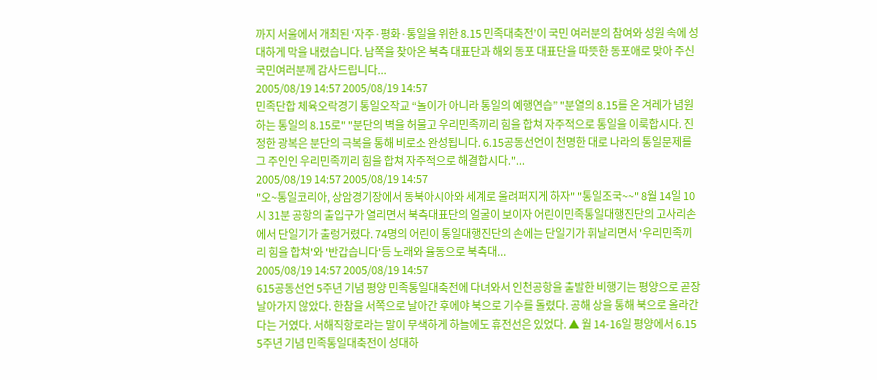까지 서울에서 개최된 ‘자주·평화·통일을 위한 8.15 민족대축전’이 국민 여러분의 참여와 성원 속에 성대하게 막을 내렸습니다. 남쪽을 찾아온 북측 대표단과 해외 동포 대표단을 따뜻한 동포애로 맞아 주신 국민여러분께 감사드립니다...
2005/08/19 14:57 2005/08/19 14:57
민족단합 체육오락경기 통일오작교 “놀이가 아니라 통일의 예행연습” "분열의 8.15를 온 겨레가 념원하는 통일의 8.15로" "분단의 벽을 허물고 우리민족끼리 힘을 합쳐 자주적으로 통일을 이룩합시다. 진정한 광복은 분단의 극복을 통해 비로소 완성됩니다. 6.15공동선언이 천명한 대로 나라의 통일문제를 그 주인인 우리민족끼리 힘을 합쳐 자주적으로 해결합시다."...
2005/08/19 14:57 2005/08/19 14:57
"오~통일코리아, 상암경기장에서 동북아시아와 세계로 울려퍼지게 하자" "통일조국~~" 8월 14일 10시 31분 공항의 출입구가 열리면서 북측대표단의 얼굴이 보이자 어린이민족통일대행진단의 고사리손에서 단일기가 출렁거렸다. 74명의 어린이 통일대행진단의 손에는 단일기가 휘날리면서 '우리민족끼리 힘을 합쳐'와 '반갑습니다'등 노래와 율동으로 북측대...
2005/08/19 14:57 2005/08/19 14:57
615공동선언 5주년 기념 평양 민족통일대축전에 다녀와서 인천공항을 출발한 비행기는 평양으로 곧장 날아가지 않았다. 한참을 서쪽으로 날아간 후에야 북으로 기수를 돌렸다. 공해 상을 통해 북으로 올라간다는 거였다. 서해직항로라는 말이 무색하게 하늘에도 휴전선은 있었다. ▲ 월 14-16일 평양에서 6.15 5주년 기념 민족통일대축전이 성대하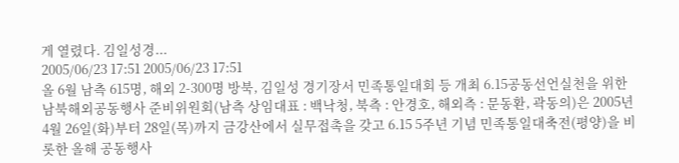게 열렸다. 김일성경...
2005/06/23 17:51 2005/06/23 17:51
올 6월 남측 615명, 해외 2-300명 방북, 김일성 경기장서 민족통일대회 등 개최 6.15공동선언실천을 위한 남북해외공동행사 준비위원회(남측 상임대표 : 백낙청, 북측 : 안경호, 해외측 : 문동환, 곽동의)은 2005년 4월 26일(화)부터 28일(목)까지 금강산에서 실무접촉을 갖고 6.15 5주년 기념 민족통일대축전(평양)을 비롯한 올해 공동행사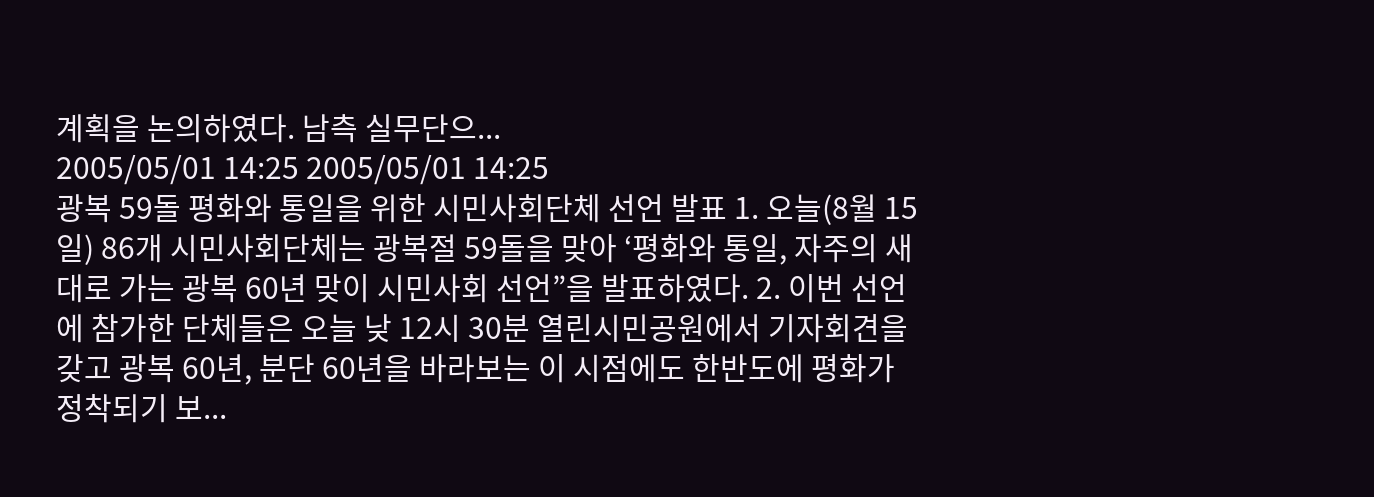계획을 논의하였다. 남측 실무단으...
2005/05/01 14:25 2005/05/01 14:25
광복 59돌 평화와 통일을 위한 시민사회단체 선언 발표 1. 오늘(8월 15일) 86개 시민사회단체는 광복절 59돌을 맞아 ‘평화와 통일, 자주의 새 대로 가는 광복 60년 맞이 시민사회 선언”을 발표하였다. 2. 이번 선언에 참가한 단체들은 오늘 낮 12시 30분 열린시민공원에서 기자회견을 갖고 광복 60년, 분단 60년을 바라보는 이 시점에도 한반도에 평화가 정착되기 보...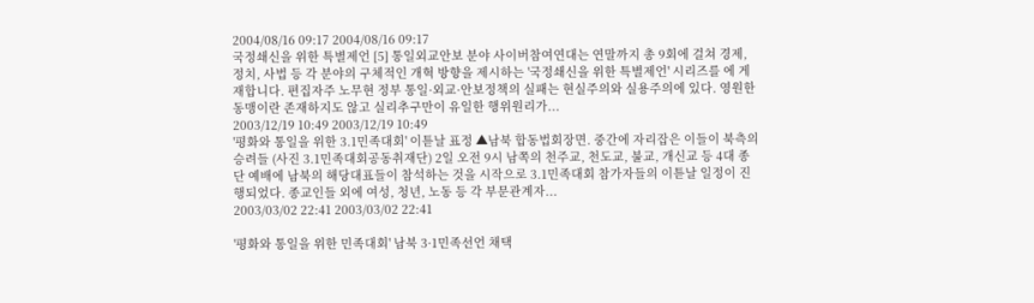2004/08/16 09:17 2004/08/16 09:17
국정쇄신을 위한 특별제언 [5] 통일외교안보 분야 사이버참여연대는 연말까지 총 9회에 걸쳐 경제, 정치, 사법 등 각 분야의 구체적인 개혁 방향을 제시하는 '국정쇄신을 위한 특별제언' 시리즈를 에 게재합니다. 편집자주 노무현 정부 통일·외교·안보정책의 실패는 현실주의와 실용주의에 있다. 영원한 동맹이란 존재하지도 않고 실리추구만이 유일한 행위원리가...
2003/12/19 10:49 2003/12/19 10:49
'평화와 통일을 위한 3.1민족대회' 이튿날 표정 ▲남북 합동법회장면. 중간에 자리잡은 이들이 북측의 승려들 (사진 3.1민족대회공동취재단) 2일 오전 9시 남쪽의 천주교, 천도교, 불교, 개신교 등 4대 종단 예배에 남북의 해당대표들이 참석하는 것을 시작으로 3.1민족대회 참가자들의 이튿날 일정이 진행되었다. 종교인들 외에 여성, 청년, 노동 등 각 부문관계자...
2003/03/02 22:41 2003/03/02 22:41

'평화와 통일을 위한 민족대회' 남북 3·1민족선언 채택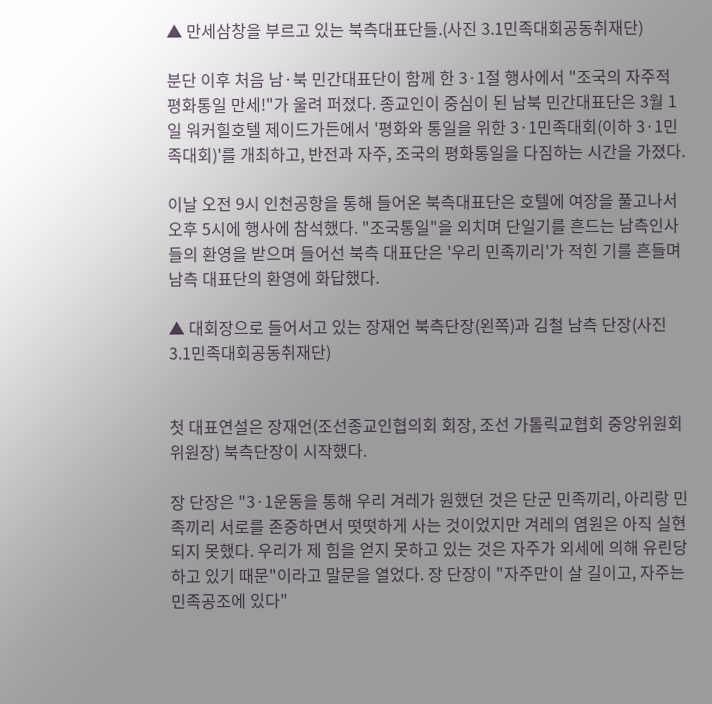▲ 만세삼창을 부르고 있는 북측대표단들.(사진 3.1민족대회공동취재단)

분단 이후 처음 남·북 민간대표단이 함께 한 3·1절 행사에서 "조국의 자주적 평화통일 만세!"가 울려 퍼졌다. 종교인이 중심이 된 남북 민간대표단은 3월 1일 워커힐호텔 제이드가든에서 '평화와 통일을 위한 3·1민족대회(이하 3·1민족대회)'를 개최하고, 반전과 자주, 조국의 평화통일을 다짐하는 시간을 가졌다.

이날 오전 9시 인천공항을 통해 들어온 북측대표단은 호텔에 여장을 풀고나서 오후 5시에 행사에 참석했다. "조국통일"을 외치며 단일기를 흔드는 남측인사들의 환영을 받으며 들어선 북측 대표단은 '우리 민족끼리'가 적힌 기를 흔들며 남측 대표단의 환영에 화답했다.

▲ 대회장으로 들어서고 있는 장재언 북측단장(왼쪽)과 김철 남측 단장(사진 3.1민족대회공동취재단)


첫 대표연설은 장재언(조선종교인협의회 회장, 조선 가톨릭교협회 중앙위원회 위원장) 북측단장이 시작했다.

장 단장은 "3·1운동을 통해 우리 겨레가 원했던 것은 단군 민족끼리, 아리랑 민족끼리 서로를 존중하면서 떳떳하게 사는 것이었지만 겨레의 염원은 아직 실현되지 못했다. 우리가 제 힘을 얻지 못하고 있는 것은 자주가 외세에 의해 유린당하고 있기 때문"이라고 말문을 열었다. 장 단장이 "자주만이 살 길이고, 자주는 민족공조에 있다"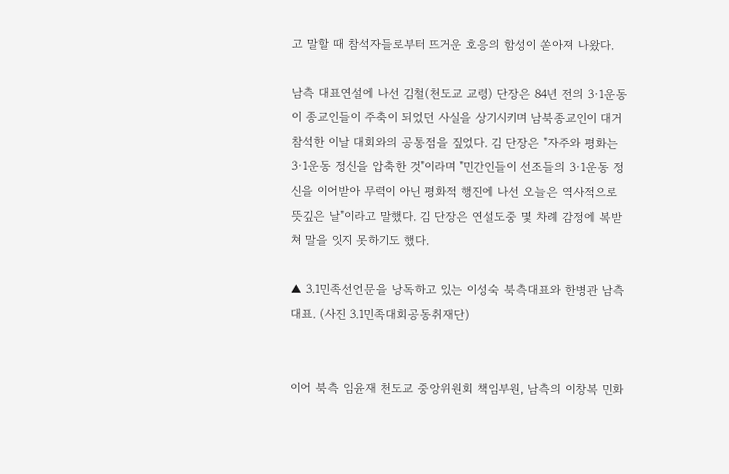고 말할 때 참석자들로부터 뜨거운 호응의 함성이 쏟아져 나왔다.

남측 대표연설에 나선 김철(천도교 교령) 단장은 84년 전의 3·1운동이 종교인들이 주축이 되었던 사실을 상기시키며 남북종교인이 대거 참석한 이날 대회와의 공통점을 짚었다. 김 단장은 "자주와 평화는 3·1운동 정신을 압축한 것"이라며 "민간인들이 선조들의 3·1운동 정신을 이어받아 무력이 아닌 평화적 행진에 나선 오늘은 역사적으로 뜻깊은 날"이라고 말했다. 김 단장은 연설도중 몇 차례 감정에 복받쳐 말을 잇지 못하기도 했다.

▲ 3.1민족선언문을 낭독하고 있는 이성숙 북측대표와 한병관 남측 대표. (사진 3.1민족대회공동취재단)


이어 북측 임윤재 천도교 중앙위원회 책임부원, 남측의 이창복 민화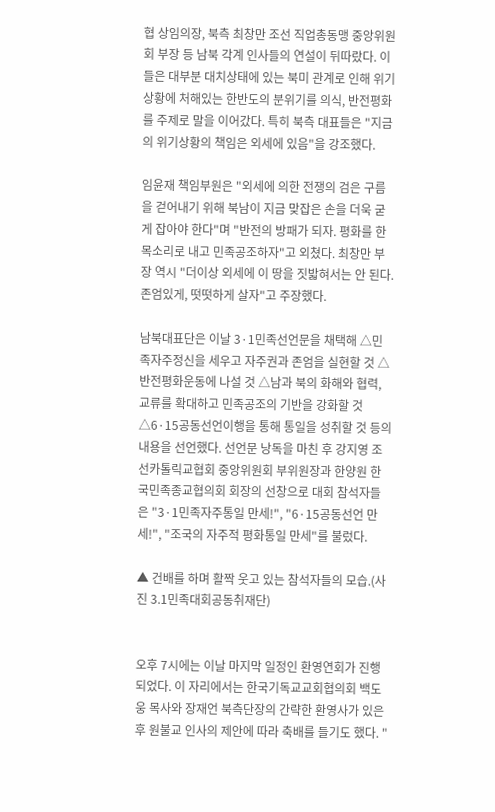협 상임의장, 북측 최창만 조선 직업총동맹 중앙위원회 부장 등 남북 각계 인사들의 연설이 뒤따랐다. 이들은 대부분 대치상태에 있는 북미 관계로 인해 위기상황에 처해있는 한반도의 분위기를 의식, 반전평화를 주제로 말을 이어갔다. 특히 북측 대표들은 "지금의 위기상황의 책임은 외세에 있음"을 강조했다.

임윤재 책임부원은 "외세에 의한 전쟁의 검은 구름을 걷어내기 위해 북남이 지금 맞잡은 손을 더욱 굳게 잡아야 한다"며 "반전의 방패가 되자. 평화를 한 목소리로 내고 민족공조하자"고 외쳤다. 최창만 부장 역시 "더이상 외세에 이 땅을 짓밟혀서는 안 된다. 존엄있게, 떳떳하게 살자"고 주장했다.

남북대표단은 이날 3·1민족선언문을 채택해 △민족자주정신을 세우고 자주권과 존엄을 실현할 것 △반전평화운동에 나설 것 △남과 북의 화해와 협력, 교류를 확대하고 민족공조의 기반을 강화할 것 △6·15공동선언이행을 통해 통일을 성취할 것 등의 내용을 선언했다. 선언문 낭독을 마친 후 강지영 조선카톨릭교협회 중앙위원회 부위원장과 한양원 한국민족종교협의회 회장의 선창으로 대회 참석자들은 "3·1민족자주통일 만세!", "6·15공동선언 만세!", "조국의 자주적 평화통일 만세"를 불렀다.

▲ 건배를 하며 활짝 웃고 있는 참석자들의 모습.(사진 3.1민족대회공동취재단)


오후 7시에는 이날 마지막 일정인 환영연회가 진행되었다. 이 자리에서는 한국기독교교회협의회 백도웅 목사와 장재언 북측단장의 간략한 환영사가 있은 후 원불교 인사의 제안에 따라 축배를 들기도 했다. "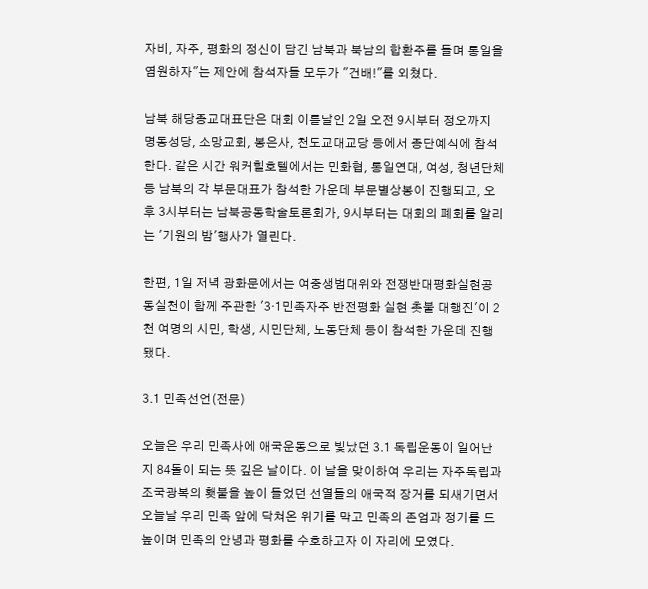자비, 자주, 평화의 정신이 담긴 남북과 북남의 합환주를 들며 통일을 염원하자"는 제안에 참석자들 모두가 "건배!"를 외쳤다.

남북 해당종교대표단은 대회 이튿날인 2일 오전 9시부터 정오까지 명동성당, 소망교회, 봉은사, 천도교대교당 등에서 종단예식에 참석한다. 같은 시간 워커힐호텔에서는 민화협, 통일연대, 여성, 청년단체 등 남북의 각 부문대표가 참석한 가운데 부문별상봉이 진행되고, 오후 3시부터는 남북공동학술토론회가, 9시부터는 대회의 폐회를 알리는 '기원의 밤'행사가 열린다.

한편, 1일 저녁 광화문에서는 여중생범대위와 전쟁반대평화실현공동실천이 함께 주관한 '3·1민족자주 반전평화 실현 촛불 대행진'이 2천 여명의 시민, 학생, 시민단체, 노동단체 등이 참석한 가운데 진행됐다.

3.1 민족선언(전문)

오늘은 우리 민족사에 애국운동으로 빛났던 3.1 독립운동이 일어난 지 84돌이 되는 뜻 깊은 날이다. 이 날을 맞이하여 우리는 자주독립과 조국광복의 횃불을 높이 들었던 선열들의 애국적 장거를 되새기면서 오늘날 우리 민족 앞에 닥쳐온 위기를 막고 민족의 존엄과 정기를 드높이며 민족의 안녕과 평화를 수호하고자 이 자리에 모였다.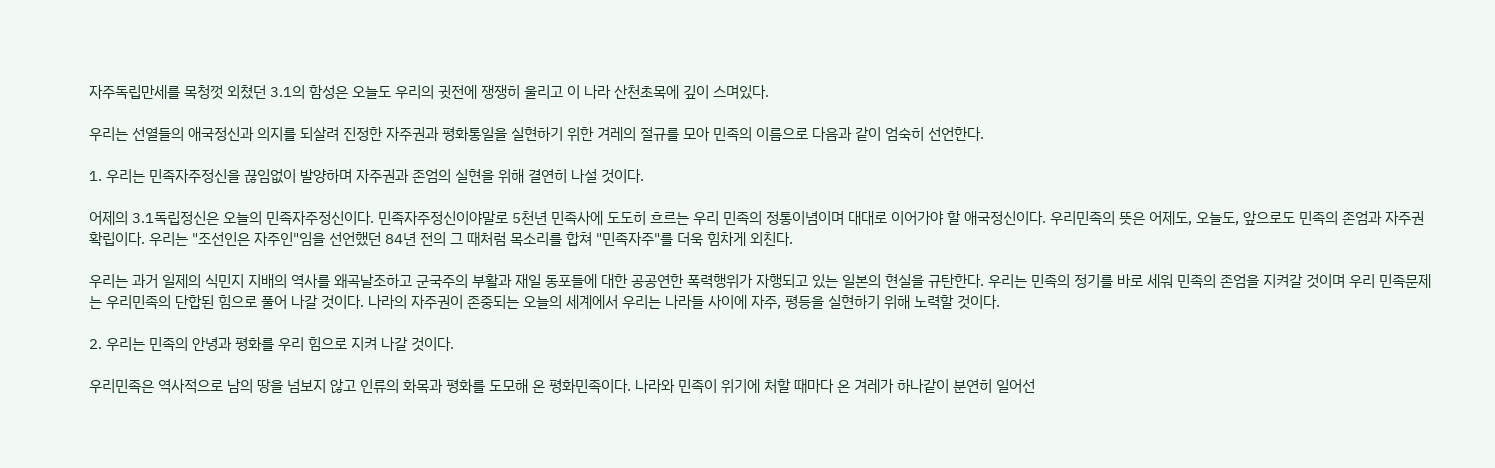자주독립만세를 목청껏 외쳤던 3.1의 함성은 오늘도 우리의 귓전에 쟁쟁히 울리고 이 나라 산천초목에 깊이 스며있다.

우리는 선열들의 애국정신과 의지를 되살려 진정한 자주권과 평화통일을 실현하기 위한 겨레의 절규를 모아 민족의 이름으로 다음과 같이 엄숙히 선언한다.

1. 우리는 민족자주정신을 끊임없이 발양하며 자주권과 존엄의 실현을 위해 결연히 나설 것이다.

어제의 3.1독립정신은 오늘의 민족자주정신이다. 민족자주정신이야말로 5천년 민족사에 도도히 흐르는 우리 민족의 정통이념이며 대대로 이어가야 할 애국정신이다. 우리민족의 뜻은 어제도, 오늘도, 앞으로도 민족의 존엄과 자주권확립이다. 우리는 "조선인은 자주인"임을 선언했던 84년 전의 그 때처럼 목소리를 합쳐 "민족자주"를 더욱 힘차게 외친다.

우리는 과거 일제의 식민지 지배의 역사를 왜곡날조하고 군국주의 부활과 재일 동포들에 대한 공공연한 폭력행위가 자행되고 있는 일본의 현실을 규탄한다. 우리는 민족의 정기를 바로 세워 민족의 존엄을 지켜갈 것이며 우리 민족문제는 우리민족의 단합된 힘으로 풀어 나갈 것이다. 나라의 자주권이 존중되는 오늘의 세계에서 우리는 나라들 사이에 자주, 평등을 실현하기 위해 노력할 것이다.

2. 우리는 민족의 안녕과 평화를 우리 힘으로 지켜 나갈 것이다.

우리민족은 역사적으로 남의 땅을 넘보지 않고 인류의 화목과 평화를 도모해 온 평화민족이다. 나라와 민족이 위기에 처할 때마다 온 겨레가 하나같이 분연히 일어선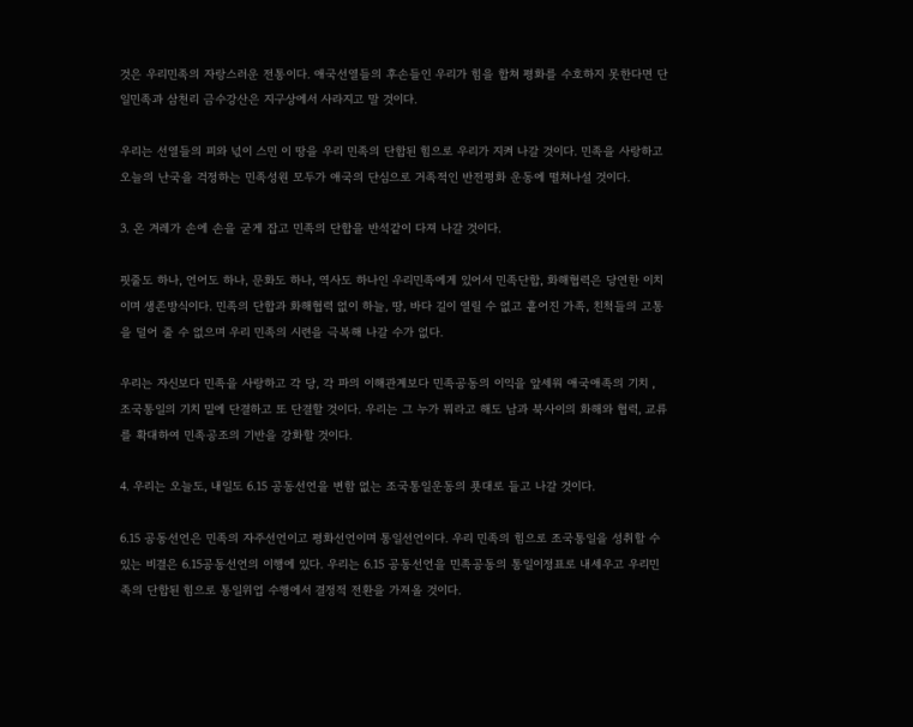것은 우리민족의 자랑스러운 전통이다. 애국선열들의 후손들인 우리가 힘을 합쳐 평화를 수호하지 못한다면 단일민족과 삼천리 금수강산은 지구상에서 사라지고 말 것이다.

우리는 선열들의 피와 넋이 스민 이 땅을 우리 민족의 단합된 힘으로 우리가 지켜 나갈 것이다. 민족을 사랑하고 오늘의 난국을 걱정하는 민족성원 모두가 애국의 단심으로 거족적인 반전평화 운동에 떨쳐나설 것이다.

3. 온 겨레가 손에 손을 굳게 잡고 민족의 단합을 반석같이 다져 나갈 것이다.

핏줄도 하나, 언어도 하나, 문화도 하나, 역사도 하나인 우리민족에게 있어서 민족단합, 화해협력은 당연한 이치이며 생존방식이다. 민족의 단합과 화해협력 없이 하늘, 땅, 바다 길이 열릴 수 없고 흩어진 가족, 친척들의 고통을 덜어 줄 수 없으며 우리 민족의 시련을 극복해 나갈 수가 없다.

우리는 자신보다 민족을 사랑하고 각 당, 각 파의 이해관계보다 민족공동의 이익을 앞세워 애국애족의 기치 , 조국통일의 기치 밑에 단결하고 또 단결할 것이다. 우리는 그 누가 뭐라고 해도 남과 북사이의 화해와 협력, 교류를 확대하여 민족공조의 기반을 강화할 것이다.

4. 우리는 오늘도, 내일도 6.15 공동선언을 변함 없는 조국통일운동의 푯대로 들고 나갈 것이다.

6.15 공동선언은 민족의 자주선언이고 평화선언이며 통일선언이다. 우리 민족의 힘으로 조국통일을 성취할 수 있는 비결은 6.15공동선언의 이행에 있다. 우리는 6.15 공동선언을 민족공동의 통일이정표로 내세우고 우리민족의 단합된 힘으로 통일위업 수행에서 결정적 전환을 가져올 것이다.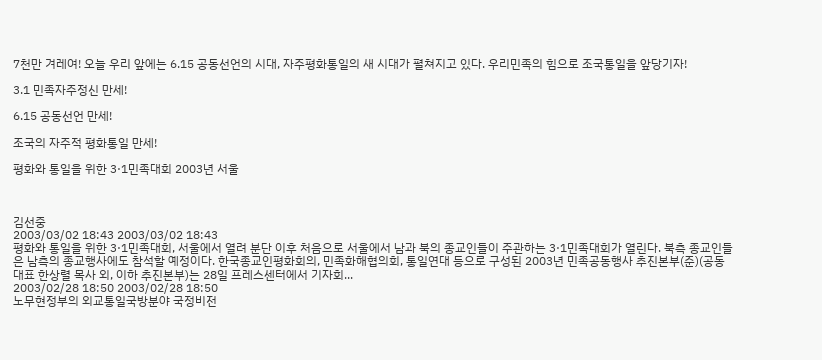7천만 겨레여! 오늘 우리 앞에는 6.15 공동선언의 시대, 자주평화통일의 새 시대가 펼쳐지고 있다. 우리민족의 힘으로 조국통일을 앞당기자!

3.1 민족자주정신 만세!

6.15 공동선언 만세!

조국의 자주적 평화통일 만세!

평화와 통일을 위한 3·1민족대회 2003년 서울



김선중
2003/03/02 18:43 2003/03/02 18:43
평화와 통일을 위한 3·1민족대회, 서울에서 열려 분단 이후 처음으로 서울에서 남과 북의 종교인들이 주관하는 3·1민족대회가 열린다. 북측 종교인들은 남측의 종교행사에도 참석할 예정이다. 한국종교인평화회의, 민족화해협의회, 통일연대 등으로 구성된 2003년 민족공동행사 추진본부(준)(공동대표 한상렬 목사 외, 이하 추진본부)는 28일 프레스센터에서 기자회...
2003/02/28 18:50 2003/02/28 18:50
노무현정부의 외교통일국방분야 국정비전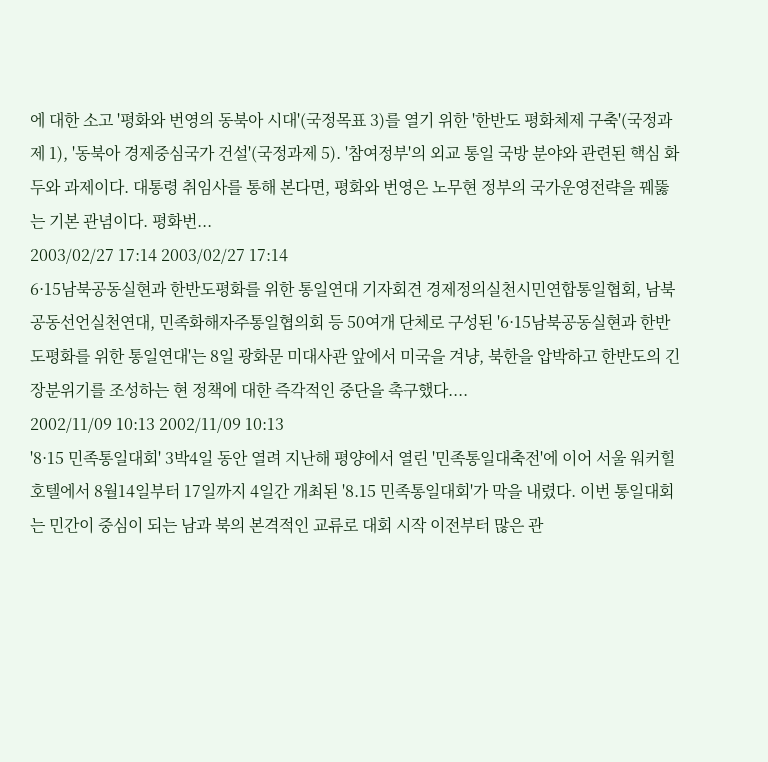에 대한 소고 '평화와 번영의 동북아 시대'(국정목표 3)를 열기 위한 '한반도 평화체제 구축'(국정과제 1), '동북아 경제중심국가 건설'(국정과제 5). '참여정부'의 외교 통일 국방 분야와 관련된 핵심 화두와 과제이다. 대통령 취임사를 통해 본다면, 평화와 번영은 노무현 정부의 국가운영전략을 꿰뚫는 기본 관념이다. 평화번...
2003/02/27 17:14 2003/02/27 17:14
6·15남북공동실현과 한반도평화를 위한 통일연대 기자회견 경제정의실천시민연합통일협회, 남북공동선언실천연대, 민족화해자주통일협의회 등 50여개 단체로 구성된 '6·15남북공동실현과 한반도평화를 위한 통일연대'는 8일 광화문 미대사관 앞에서 미국을 겨냥, 북한을 압박하고 한반도의 긴장분위기를 조성하는 현 정책에 대한 즉각적인 중단을 촉구했다....
2002/11/09 10:13 2002/11/09 10:13
'8·15 민족통일대회' 3박4일 동안 열려 지난해 평양에서 열린 '민족통일대축전'에 이어 서울 워커힐 호텔에서 8월14일부터 17일까지 4일간 개최된 '8.15 민족통일대회'가 막을 내렸다. 이번 통일대회는 민간이 중심이 되는 남과 북의 본격적인 교류로 대회 시작 이전부터 많은 관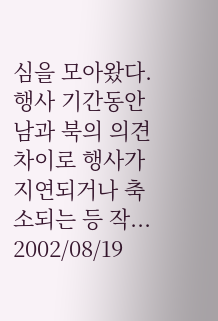심을 모아왔다. 행사 기간동안 남과 북의 의견차이로 행사가 지연되거나 축소되는 등 작...
2002/08/19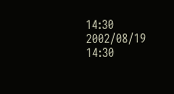14:30 2002/08/19 14:30